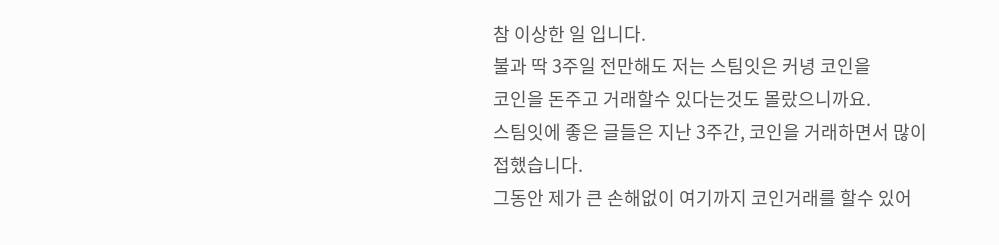참 이상한 일 입니다.
불과 딱 3주일 전만해도 저는 스팀잇은 커녕 코인을
코인을 돈주고 거래할수 있다는것도 몰랐으니까요.
스팀잇에 좋은 글들은 지난 3주간, 코인을 거래하면서 많이 접했습니다.
그동안 제가 큰 손해없이 여기까지 코인거래를 할수 있어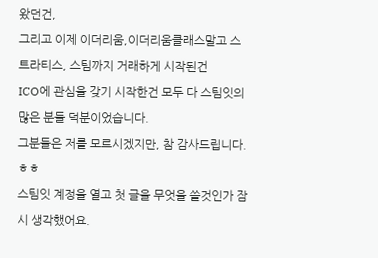왔던건,
그리고 이제 이더리움,이더리움클래스말고 스트라티스, 스팀까지 거래하게 시작된건
ICO에 관심을 갖기 시작한건 모두 다 스팀잇의 많은 분들 덕분이었습니다.
그분들은 저를 모르시겠지만, 참 감사드립니다. ㅎㅎ
스팀잇 계정을 열고 첫 글을 무엇을 쓸것인가 잠시 생각했어요.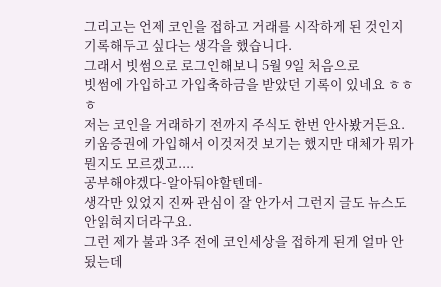그리고는 언제 코인을 접하고 거래를 시작하게 된 것인지
기록해두고 싶다는 생각을 했습니다.
그래서 빗썸으로 로그인해보니 5월 9일 처음으로
빗썸에 가입하고 가입축하금을 받았던 기록이 있네요 ㅎㅎㅎ
저는 코인을 거래하기 전까지 주식도 한번 안사봤거든요.
키움증권에 가입해서 이것저것 보기는 했지만 대체가 뭐가 뭔지도 모르겠고....
공부해야겠다-알아둬야할텐데-
생각만 있었지 진짜 관심이 잘 안가서 그런지 글도 뉴스도 안읽혀지더라구요.
그런 제가 불과 3주 전에 코인세상을 접하게 된게 얼마 안됬는데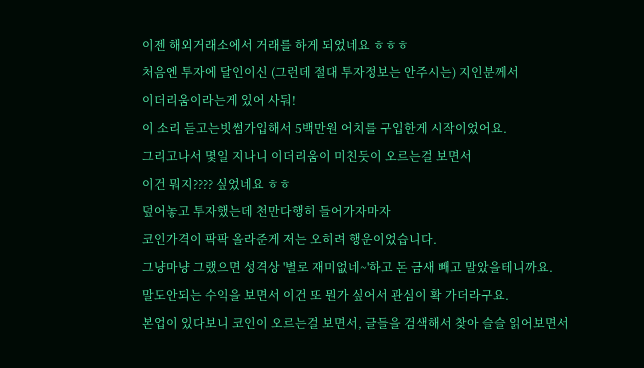이젠 해외거래소에서 거래를 하게 되었네요 ㅎㅎㅎ
처음엔 투자에 달인이신 (그런데 절대 투자정보는 안주시는) 지인분께서
이더리움이라는게 있어 사둬!
이 소리 듣고는빗썸가입해서 5백만원 어치를 구입한게 시작이었어요.
그리고나서 몇일 지나니 이더리움이 미친듯이 오르는걸 보면서
이건 뭐지???? 싶었네요 ㅎㅎ
덮어놓고 투자했는데 천만다행히 들어가자마자
코인가격이 팍팍 올라준게 저는 오히려 행운이었습니다.
그냥마냥 그랬으면 성격상 '별로 재미없네~'하고 돈 금새 빼고 말았을테니까요.
말도안되는 수익을 보면서 이건 또 뭔가 싶어서 관심이 확 가더라구요.
본업이 있다보니 코인이 오르는걸 보면서, 글들을 검색해서 찾아 슬슬 읽어보면서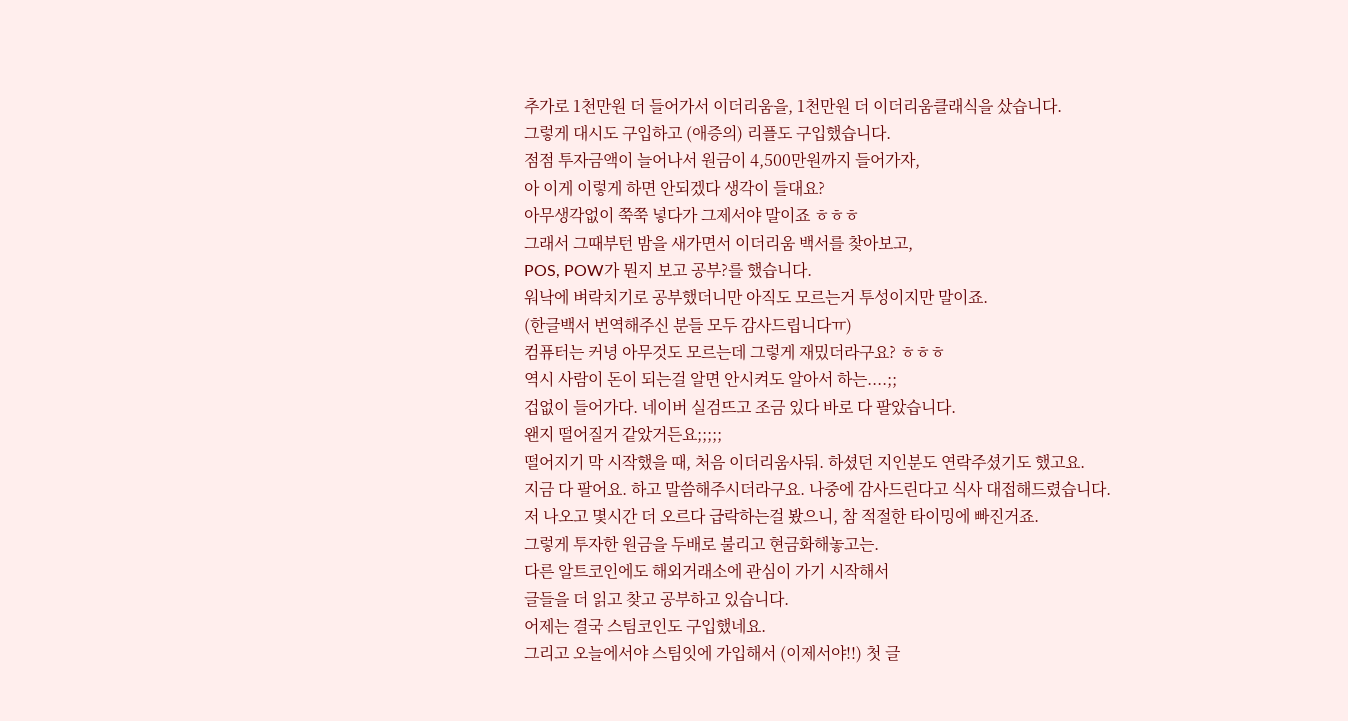추가로 1천만원 더 들어가서 이더리움을, 1천만원 더 이더리움클래식을 샀습니다.
그렇게 대시도 구입하고 (애증의) 리플도 구입했습니다.
점점 투자금액이 늘어나서 원금이 4,500만원까지 들어가자,
아 이게 이렇게 하면 안되겠다 생각이 들대요?
아무생각없이 쭉쭉 넣다가 그제서야 말이죠 ㅎㅎㅎ
그래서 그때부턴 밤을 새가면서 이더리움 백서를 찾아보고,
POS, POW가 뭔지 보고 공부?를 했습니다.
워낙에 벼락치기로 공부했더니만 아직도 모르는거 투성이지만 말이죠.
(한글백서 번역해주신 분들 모두 감사드립니다ㅠ)
컴퓨터는 커녕 아무것도 모르는데 그렇게 재밌더라구요? ㅎㅎㅎ
역시 사람이 돈이 되는걸 알면 안시켜도 알아서 하는....;;
겁없이 들어가다. 네이버 실검뜨고 조금 있다 바로 다 팔았습니다.
왠지 떨어질거 같았거든요;;;;;
떨어지기 막 시작했을 때, 처음 이더리움사둬. 하셨던 지인분도 연락주셨기도 했고요.
지금 다 팔어요. 하고 말씀해주시더라구요. 나중에 감사드린다고 식사 대접해드렸습니다.
저 나오고 몇시간 더 오르다 급락하는걸 봤으니, 참 적절한 타이밍에 빠진거죠.
그렇게 투자한 원금을 두배로 불리고 현금화해놓고는.
다른 알트코인에도 해외거래소에 관심이 가기 시작해서
글들을 더 읽고 찾고 공부하고 있습니다.
어제는 결국 스팀코인도 구입했네요.
그리고 오늘에서야 스팀잇에 가입해서 (이제서야!!) 첫 글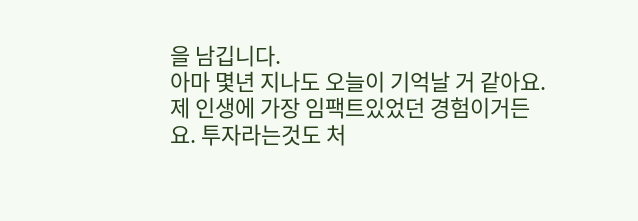을 남깁니다.
아마 몇년 지나도 오늘이 기억날 거 같아요.
제 인생에 가장 임팩트있었던 경험이거든요. 투자라는것도 처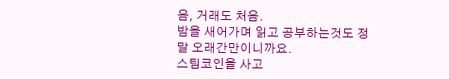음, 거래도 처음.
밤을 새어가며 읽고 공부하는것도 정말 오래간만이니까요.
스팀코인을 사고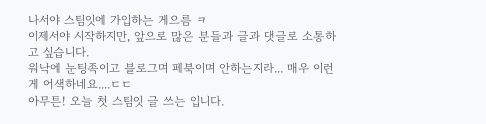나서야 스팀잇에 가입하는 게으름 ㅋ
이제서야 시작하지만, 앞으로 많은 분들과 글과 댓글로 소통하고 싶습니다.
워낙에 눈팅족이고 블로그며 페북이며 안하는지라... 매우 이런게 어색하네요....ㄷㄷ
아무튼! 오늘 첫 스팀잇 글 쓰는 입니다.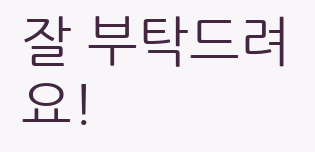잘 부탁드려요!